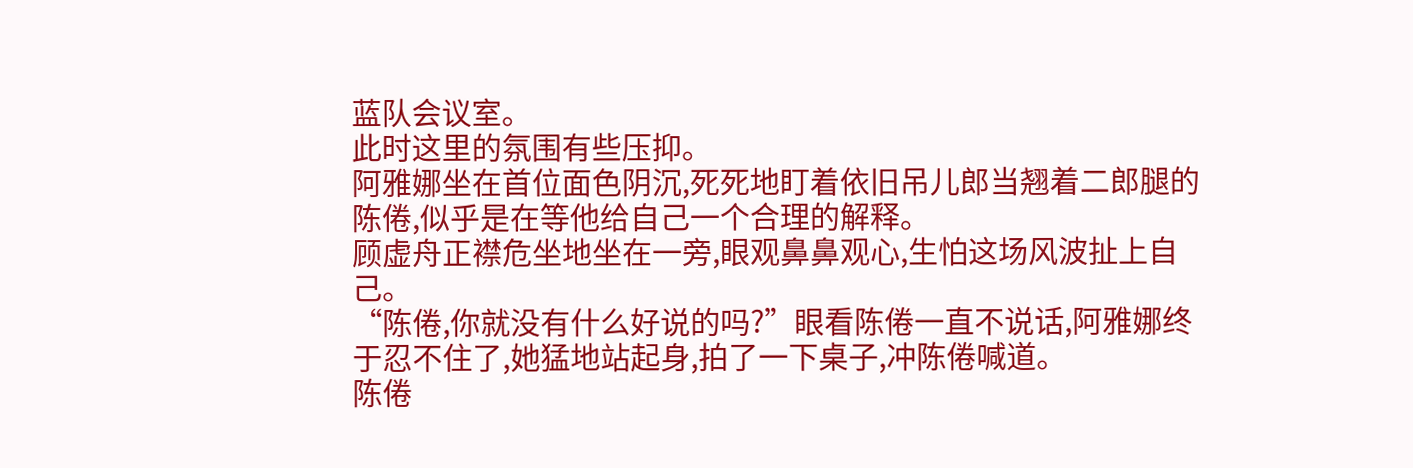蓝队会议室。
此时这里的氛围有些压抑。
阿雅娜坐在首位面色阴沉,死死地盯着依旧吊儿郎当翘着二郎腿的陈倦,似乎是在等他给自己一个合理的解释。
顾虚舟正襟危坐地坐在一旁,眼观鼻鼻观心,生怕这场风波扯上自己。
“陈倦,你就没有什么好说的吗?”眼看陈倦一直不说话,阿雅娜终于忍不住了,她猛地站起身,拍了一下桌子,冲陈倦喊道。
陈倦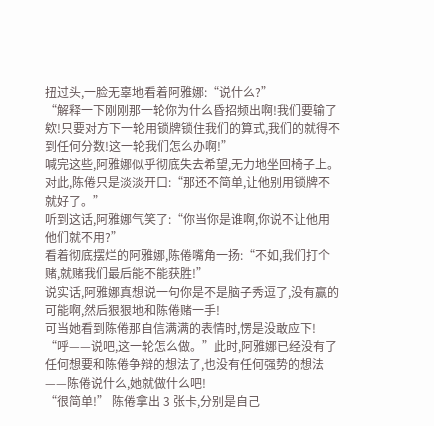扭过头,一脸无辜地看着阿雅娜:“说什么?”
“解释一下刚刚那一轮你为什么昏招频出啊!我们要输了欸!只要对方下一轮用锁牌锁住我们的算式,我们的就得不到任何分数!这一轮我们怎么办啊!”
喊完这些,阿雅娜似乎彻底失去希望,无力地坐回椅子上。
对此,陈倦只是淡淡开口:“那还不简单,让他别用锁牌不就好了。”
听到这话,阿雅娜气笑了:“你当你是谁啊,你说不让他用他们就不用?”
看着彻底摆烂的阿雅娜,陈倦嘴角一扬:“不如,我们打个赌,就赌我们最后能不能获胜!”
说实话,阿雅娜真想说一句你是不是脑子秀逗了,没有赢的可能啊,然后狠狠地和陈倦赌一手!
可当她看到陈倦那自信满满的表情时,愣是没敢应下!
“呼——说吧,这一轮怎么做。”此时,阿雅娜已经没有了任何想要和陈倦争辩的想法了,也没有任何强势的想法——陈倦说什么,她就做什么吧!
“很简单!” 陈倦拿出 3 张卡,分别是自己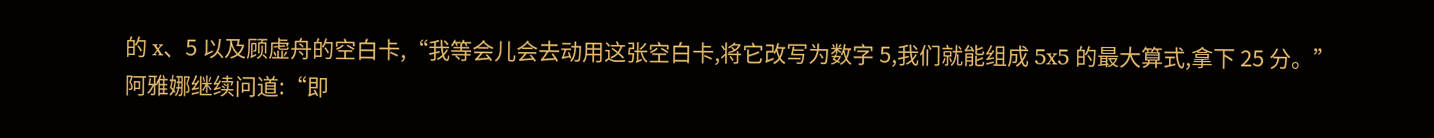的 x、5 以及顾虚舟的空白卡,“我等会儿会去动用这张空白卡,将它改写为数字 5,我们就能组成 5x5 的最大算式,拿下 25 分。”
阿雅娜继续问道:“即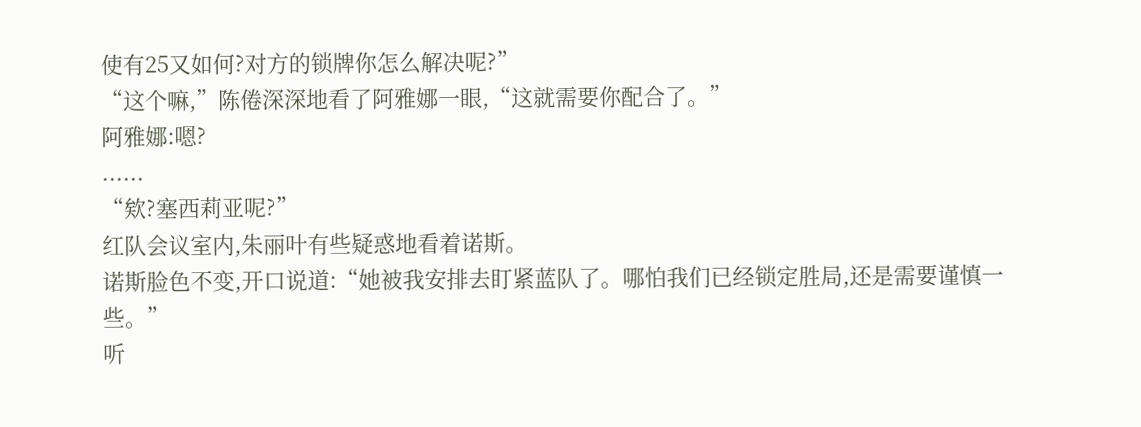使有25又如何?对方的锁牌你怎么解决呢?”
“这个嘛,”陈倦深深地看了阿雅娜一眼,“这就需要你配合了。”
阿雅娜:嗯?
......
“欸?塞西莉亚呢?”
红队会议室内,朱丽叶有些疑惑地看着诺斯。
诺斯脸色不变,开口说道:“她被我安排去盯紧蓝队了。哪怕我们已经锁定胜局,还是需要谨慎一些。”
听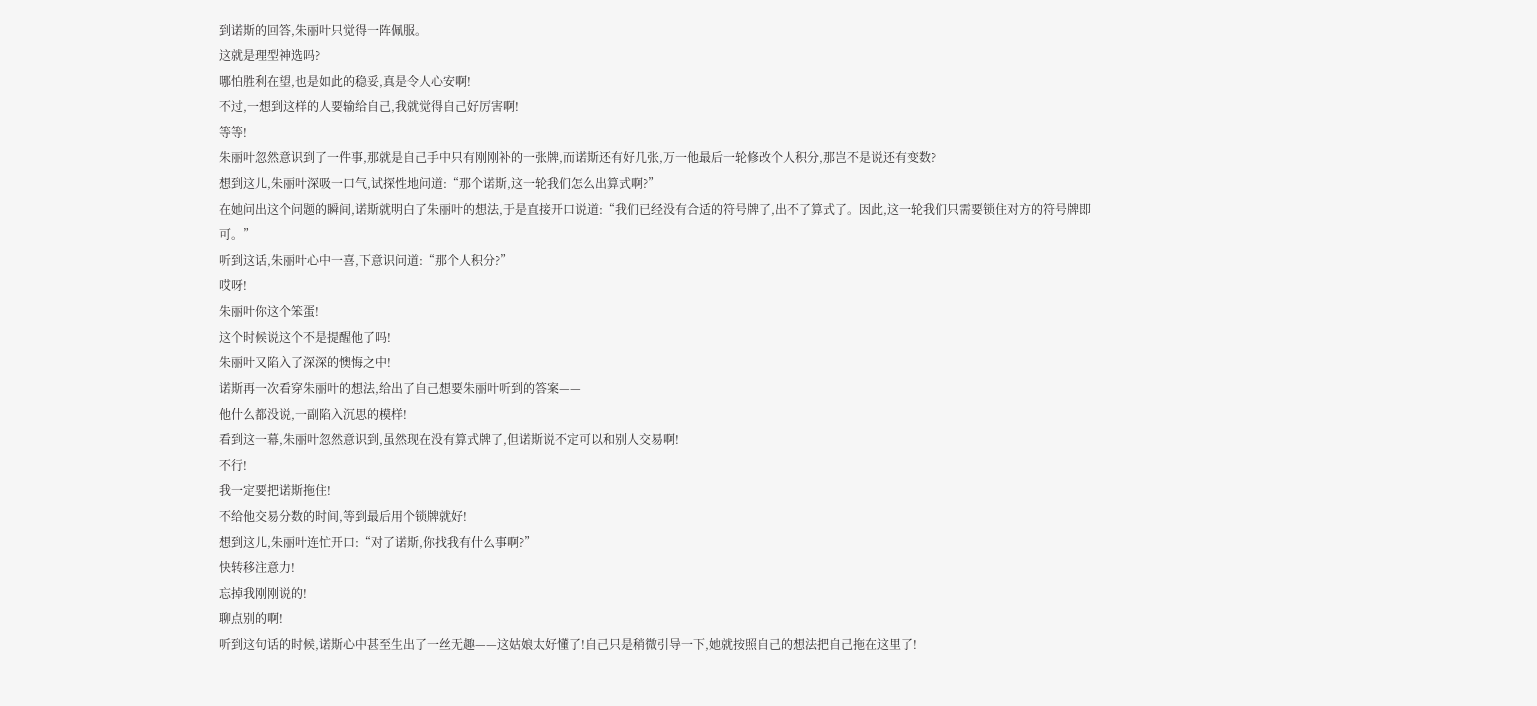到诺斯的回答,朱丽叶只觉得一阵佩服。
这就是理型神选吗?
哪怕胜利在望,也是如此的稳妥,真是令人心安啊!
不过,一想到这样的人要输给自己,我就觉得自己好厉害啊!
等等!
朱丽叶忽然意识到了一件事,那就是自己手中只有刚刚补的一张牌,而诺斯还有好几张,万一他最后一轮修改个人积分,那岂不是说还有变数?
想到这儿,朱丽叶深吸一口气,试探性地问道:“那个诺斯,这一轮我们怎么出算式啊?”
在她问出这个问题的瞬间,诺斯就明白了朱丽叶的想法,于是直接开口说道:“我们已经没有合适的符号牌了,出不了算式了。因此,这一轮我们只需要锁住对方的符号牌即可。”
听到这话,朱丽叶心中一喜,下意识问道:“那个人积分?”
哎呀!
朱丽叶你这个笨蛋!
这个时候说这个不是提醒他了吗!
朱丽叶又陷入了深深的懊悔之中!
诺斯再一次看穿朱丽叶的想法,给出了自己想要朱丽叶听到的答案——
他什么都没说,一副陷入沉思的模样!
看到这一幕,朱丽叶忽然意识到,虽然现在没有算式牌了,但诺斯说不定可以和别人交易啊!
不行!
我一定要把诺斯拖住!
不给他交易分数的时间,等到最后用个锁牌就好!
想到这儿,朱丽叶连忙开口:“对了诺斯,你找我有什么事啊?”
快转移注意力!
忘掉我刚刚说的!
聊点别的啊!
听到这句话的时候,诺斯心中甚至生出了一丝无趣——这姑娘太好懂了!自己只是稍微引导一下,她就按照自己的想法把自己拖在这里了!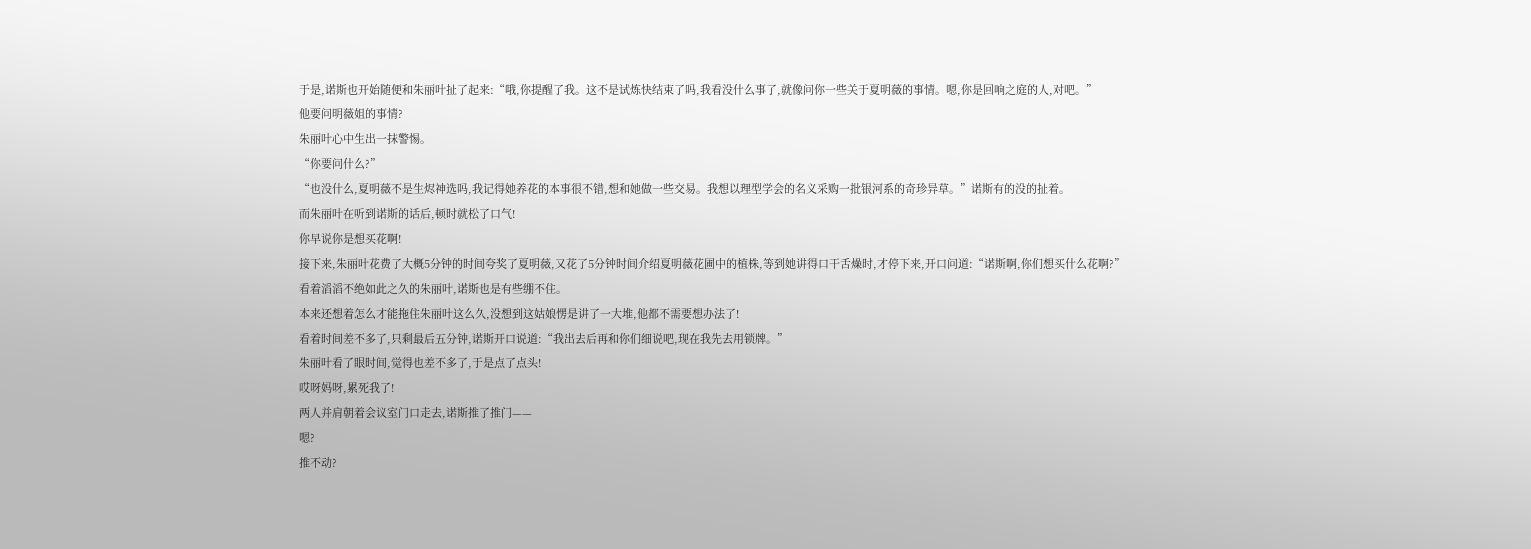于是,诺斯也开始随便和朱丽叶扯了起来:“哦,你提醒了我。这不是试炼快结束了吗,我看没什么事了,就像问你一些关于夏明薇的事情。嗯,你是回响之庭的人,对吧。”
他要问明薇姐的事情?
朱丽叶心中生出一抹警惕。
“你要问什么?”
“也没什么,夏明薇不是生烬神选吗,我记得她养花的本事很不错,想和她做一些交易。我想以理型学会的名义采购一批银河系的奇珍异草。”诺斯有的没的扯着。
而朱丽叶在听到诺斯的话后,顿时就松了口气!
你早说你是想买花啊!
接下来,朱丽叶花费了大概5分钟的时间夸奖了夏明薇,又花了5分钟时间介绍夏明薇花圃中的植株,等到她讲得口干舌燥时,才停下来,开口问道:“诺斯啊,你们想买什么花啊?”
看着滔滔不绝如此之久的朱丽叶,诺斯也是有些绷不住。
本来还想着怎么才能拖住朱丽叶这么久,没想到这姑娘愣是讲了一大堆,他都不需要想办法了!
看着时间差不多了,只剩最后五分钟,诺斯开口说道:“我出去后再和你们细说吧,现在我先去用锁牌。”
朱丽叶看了眼时间,觉得也差不多了,于是点了点头!
哎呀妈呀,累死我了!
两人并肩朝着会议室门口走去,诺斯推了推门——
嗯?
推不动?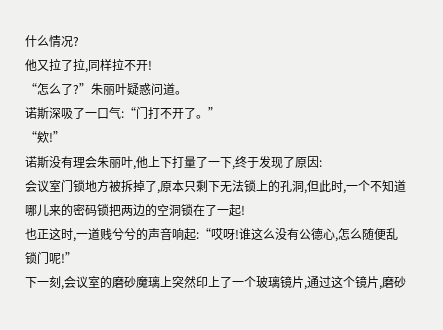什么情况?
他又拉了拉,同样拉不开!
“怎么了?”朱丽叶疑惑问道。
诺斯深吸了一口气:“门打不开了。”
“欸!”
诺斯没有理会朱丽叶,他上下打量了一下,终于发现了原因:
会议室门锁地方被拆掉了,原本只剩下无法锁上的孔洞,但此时,一个不知道哪儿来的密码锁把两边的空洞锁在了一起!
也正这时,一道贱兮兮的声音响起:“哎呀!谁这么没有公德心,怎么随便乱锁门呢!”
下一刻,会议室的磨砂魔璃上突然印上了一个玻璃镜片,通过这个镜片,磨砂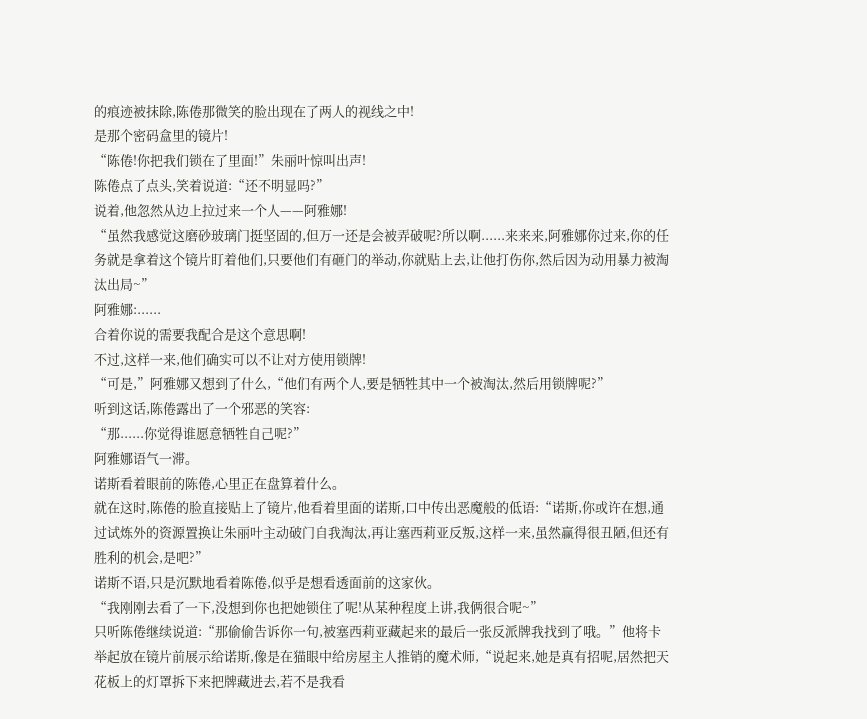的痕迹被抹除,陈倦那微笑的脸出现在了两人的视线之中!
是那个密码盒里的镜片!
“陈倦!你把我们锁在了里面!”朱丽叶惊叫出声!
陈倦点了点头,笑着说道:“还不明显吗?”
说着,他忽然从边上拉过来一个人——阿雅娜!
“虽然我感觉这磨砂玻璃门挺坚固的,但万一还是会被弄破呢?所以啊......来来来,阿雅娜你过来,你的任务就是拿着这个镜片盯着他们,只要他们有砸门的举动,你就贴上去,让他打伤你,然后因为动用暴力被淘汰出局~”
阿雅娜:......
合着你说的需要我配合是这个意思啊!
不过,这样一来,他们确实可以不让对方使用锁牌!
“可是,”阿雅娜又想到了什么,“他们有两个人,要是牺牲其中一个被淘汰,然后用锁牌呢?”
听到这话,陈倦露出了一个邪恶的笑容:
“那......你觉得谁愿意牺牲自己呢?”
阿雅娜语气一滞。
诺斯看着眼前的陈倦,心里正在盘算着什么。
就在这时,陈倦的脸直接贴上了镜片,他看着里面的诺斯,口中传出恶魔般的低语:“诺斯,你或许在想,通过试炼外的资源置换让朱丽叶主动破门自我淘汰,再让塞西莉亚反叛,这样一来,虽然赢得很丑陋,但还有胜利的机会,是吧?”
诺斯不语,只是沉默地看着陈倦,似乎是想看透面前的这家伙。
“我刚刚去看了一下,没想到你也把她锁住了呢!从某种程度上讲,我俩很合呢~”
只听陈倦继续说道:“那偷偷告诉你一句,被塞西莉亚藏起来的最后一张反派牌我找到了哦。”他将卡举起放在镜片前展示给诺斯,像是在猫眼中给房屋主人推销的魔术师,“说起来,她是真有招呢,居然把天花板上的灯罩拆下来把牌藏进去,若不是我看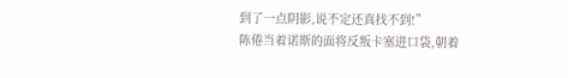到了一点阴影,说不定还真找不到!”
陈倦当着诺斯的面将反叛卡塞进口袋,朝着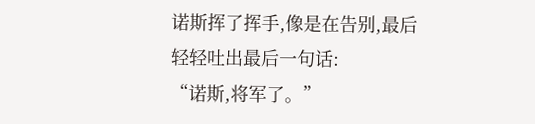诺斯挥了挥手,像是在告别,最后轻轻吐出最后一句话:
“诺斯,将军了。”